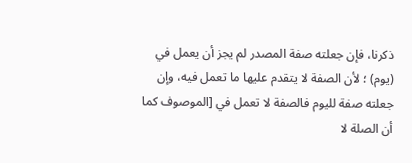ذكرنا، فإن جعلته صفة المصدر لم يجز أن يعمل في (يوم) ؛ لأن الصفة لا يتقدم عليها ما تعمل فيه، وإن جعلته صفة لليوم فالصفة لا تعمل في [الموصوف كما أن الصلة لا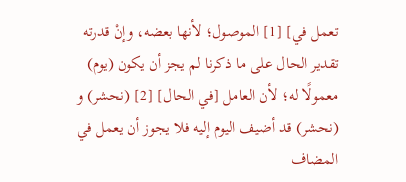تعمل في] [1] الموصول؛ لأنها بعضه، وإنْ قدرته تقدير الحال على ما ذكرنا لم يجز أن يكون (يوم) معمولًا له؛ لأن العامل [في الحال] [2] (نحشر) و (نحشر) قد أضيف اليوم إليه فلا يجوز أن يعمل في المضاف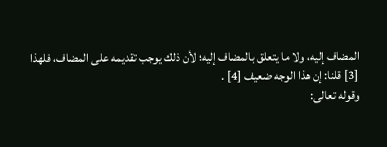المضاف إليه، ولا ما يتعلق بالمضاف إليه؛ لأن ذلك يوجب تقديمه على المضاف، فلهذا [3] قلنا: إن هذا الوجه ضعيف [4] .
وقوله تعالى: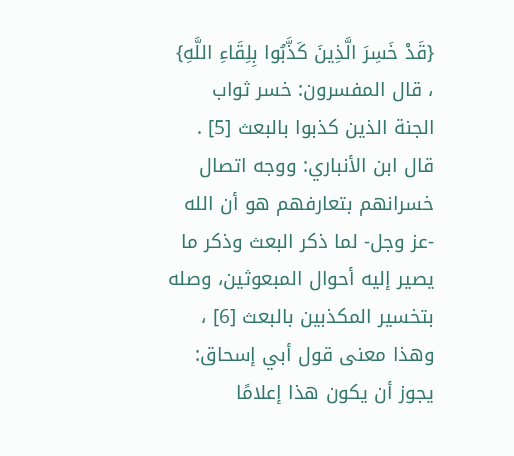{قَدْ خَسِرَ الَّذِينَ كَذَّبُوا بِلِقَاءِ اللَّهِ} ، قال المفسرون: خسر ثواب الجنة الذين كذبوا بالبعث [5] .
قال ابن الأنباري: ووجه اتصال خسرانهم بتعارفهم هو أن الله -عز وجل- لما ذكر البعث وذكر ما يصير إليه أحوال المبعوثين، وصله بتخسير المكذبين بالبعث [6] ، وهذا معنى قول أبي إسحاق: يجوز أن يكون هذا إعلامًا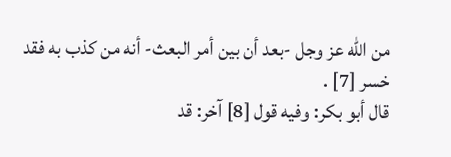من الله عز وجل -بعد أن بين أمر البعث- أنه من كذب به فقد خسر [7] .
قال أبو بكر: وفيه قول [8] آخر: قد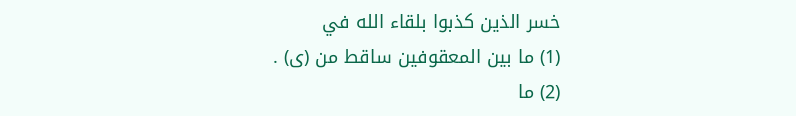خسر الذين كذبوا بلقاء الله في
(1) ما بين المعقوفين ساقط من (ى) .
(2) ما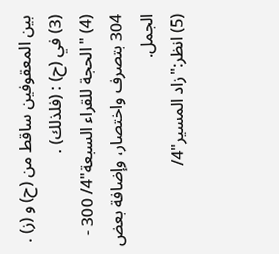بين المعقوفين ساقط من (ح) و (ز) .
(3) في (ح) : (فلذلك) .
(4) "الحجة للقراء السبعة"4/ 300 - 304 بتصرف واختصار، وإضافة بعض الجمل.
(5) انظر:"زاد المسير"4/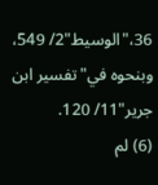36،"الوسيط"2/ 549، وبنحوه في"تفسير ابن جرير"11/ 120.
(6) لم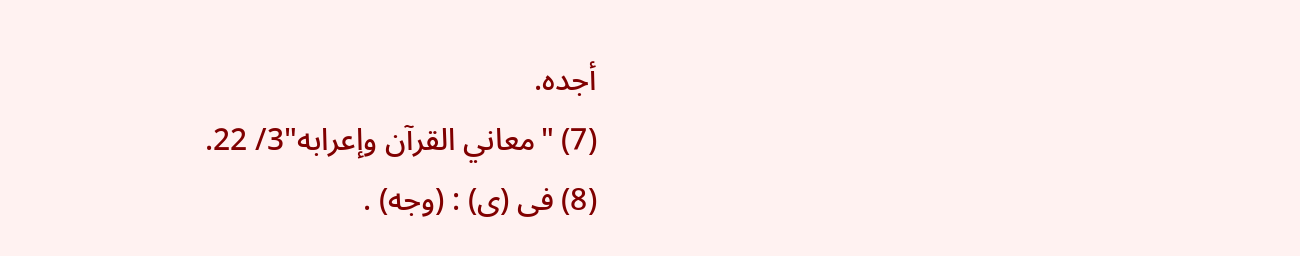أجده.
(7) "معاني القرآن وإعرابه"3/ 22.
(8) فى (ى) : (وجه) .